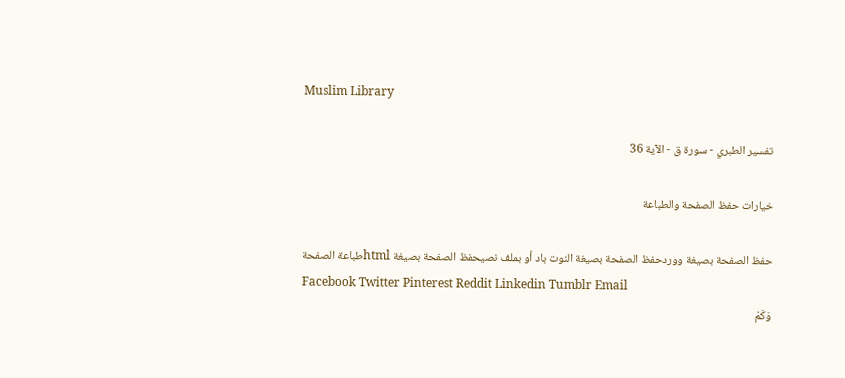Muslim Library

تفسير الطبري - سورة ق - الآية 36

خيارات حفظ الصفحة والطباعة

حفظ الصفحة بصيغة ووردحفظ الصفحة بصيغة النوت باد أو بملف نصيحفظ الصفحة بصيغة htmlطباعة الصفحة
Facebook Twitter Pinterest Reddit Linkedin Tumblr Email
وَكَمْ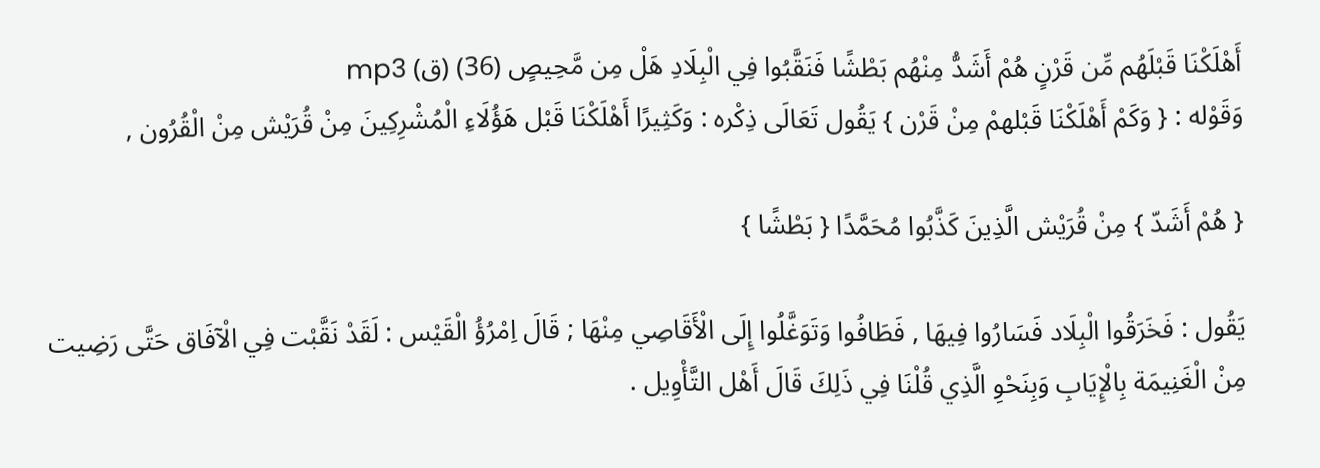أَهْلَكْنَا قَبْلَهُم مِّن قَرْنٍ هُمْ أَشَدُّ مِنْهُم بَطْشًا فَنَقَّبُوا فِي الْبِلَادِ هَلْ مِن مَّحِيصٍ (36) (ق) mp3
وَقَوْله : { وَكَمْ أَهْلَكْنَا قَبْلهمْ مِنْ قَرْن } يَقُول تَعَالَى ذِكْره : وَكَثِيرًا أَهْلَكْنَا قَبْل هَؤُلَاءِ الْمُشْرِكِينَ مِنْ قُرَيْش مِنْ الْقُرُون ,

{ هُمْ أَشَدّ } مِنْ قُرَيْش الَّذِينَ كَذَّبُوا مُحَمَّدًا { بَطْشًا }

يَقُول : فَخَرَقُوا الْبِلَاد فَسَارُوا فِيهَا , فَطَافُوا وَتَوَغَّلُوا إِلَى الْأَقَاصِي مِنْهَا ; قَالَ اِمْرُؤُ الْقَيْس : لَقَدْ نَقَّبْت فِي الْآفَاق حَتَّى رَضِيت مِنْ الْغَنِيمَة بِالْإِيَابِ وَبِنَحْوِ الَّذِي قُلْنَا فِي ذَلِكَ قَالَ أَهْل التَّأْوِيل .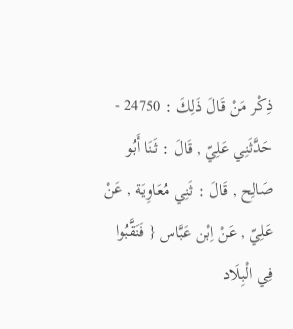ذِكْر مَنْ قَالَ ذَلِكَ : 24750 - حَدَّثَنِي عَلِيّ , قَالَ : ثَنَا أَبُو صَالِح , قَالَ : ثَنِي مُعَاوِيَة , عَنْ عَلِيّ , عَنْ اِبْن عَبَّاس { فَنَقَّبُوا فِي الْبِلَاد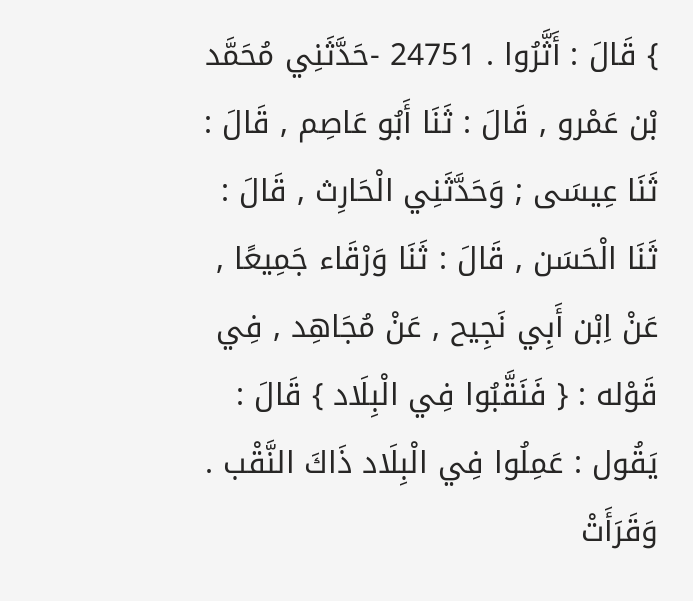} قَالَ : أَثَّرُوا . 24751 -حَدَّثَنِي مُحَمَّد بْن عَمْرو , قَالَ : ثَنَا أَبُو عَاصِم , قَالَ : ثَنَا عِيسَى ; وَحَدَّثَنِي الْحَارِث , قَالَ : ثَنَا الْحَسَن , قَالَ : ثَنَا وَرْقَاء جَمِيعًا , عَنْ اِبْن أَبِي نَجِيح , عَنْ مُجَاهِد , فِي قَوْله : { فَنَقَّبُوا فِي الْبِلَاد } قَالَ : يَقُول : عَمِلُوا فِي الْبِلَاد ذَاكَ النَّقْب . وَقَرَأَتْ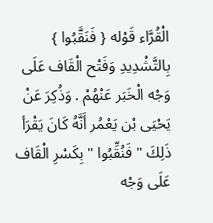الْقُرَّاء قَوْله { فَنَقَّبُوا } بِالتَّشْدِيدِ وَفَتْح الْقَاف عَلَى وَجْه الْخَبَر عَنْهُمْ . وَذُكِرَ عَنْ يَحْيَى بْن يَعْمُر أَنَّهُ كَانَ يَقْرَأ ذَلِكَ " فَنُقِّبُوا " بِكَسْرِ الْقَاف عَلَى وَجْه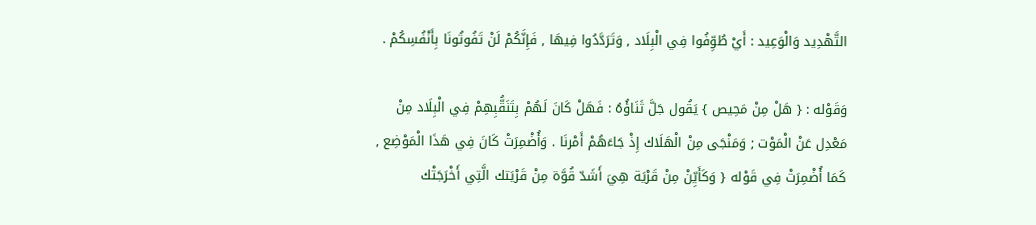التَّهْدِيد وَالْوَعِيد : أَيْ طُوِّفُوا فِي الْبِلَاد , وَتَرَدَّدُوا فِيهَا , فَإِنَّكُمْ لَنْ تَفُوتُونَا بِأَنْفُسِكُمْ .

وَقَوْله : { هَلْ مِنْ مَحِيص } يَقُول جَلَّ ثَنَاؤُهُ : فَهَلْ كَانَ لَهُمْ بِتَنَقُّبِهِمْ فِي الْبِلَاد مِنْ مَعْدِل عَنْ الْمَوْت ; وَمَنْجَى مِنْ الْهَلَاك إِذْ جَاءَهُمْ أَمْرنَا . وَأُضْمِرَتْ كَانَ فِي هَذَا الْمَوْضِع , كَمَا أُضْمِرَتْ فِي قَوْله { وَكَأَيِّنْ مِنْ قَرْيَة هِيَ أَشَدّ قُوَّة مِنْ قَرْيَتك الَّتِي أَخْرَجَتْك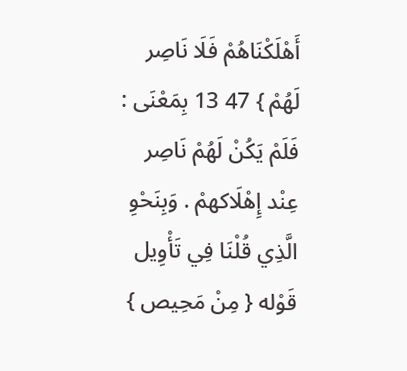أَهْلَكْنَاهُمْ فَلَا نَاصِر لَهُمْ } 47 13 بِمَعْنَى : فَلَمْ يَكُنْ لَهُمْ نَاصِر عِنْد إِهْلَاكهمْ . وَبِنَحْوِ الَّذِي قُلْنَا فِي تَأْوِيل قَوْله { مِنْ مَحِيص }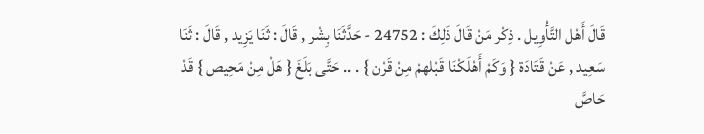قَالَ أَهْل التَّأْوِيل . ذِكْر مَنْ قَالَ ذَلِكَ : 24752 - حَدَّثَنَا بِشْر , قَالَ : ثَنَا يَزِيد , قَالَ : ثَنَا سَعِيد , عَنْ قَتَادَة { وَكَمْ أَهْلَكْنَا قَبْلهمْ مِنْ قَرْن } . .. حَتَّى بَلَغَ { هَلْ مِنْ مَحِيص } قَدْ حَاصَّ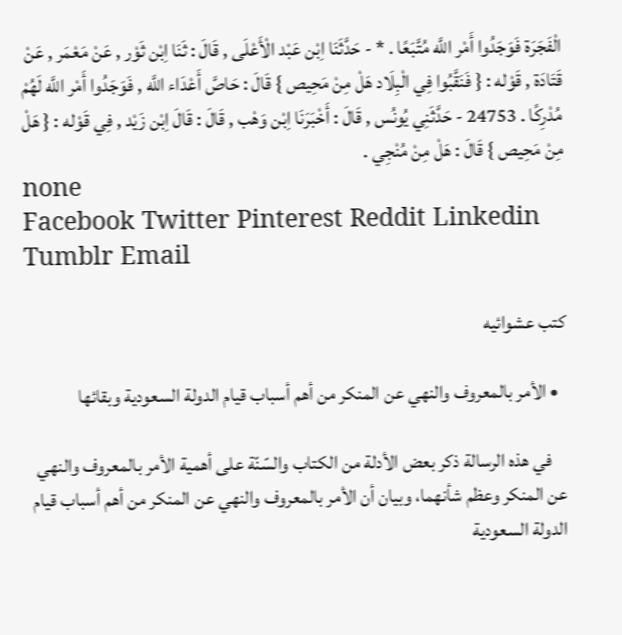الْفَجَرَة فَوَجَدُوا أَمْر اللَّه مُتَّبَعًا . * - حَدَّثَنَا اِبْن عَبْد الْأَعْلَى , قَالَ : ثَنَا اِبْن ثَوْر , عَنْ مَعْمَر , عَنْ قَتَادَة , قَوْله : { فَنَقَّبُوا فِي الْبِلَاد هَلْ مِنْ مَحِيص } قَالَ : حَاصَّ أَعْدَاء اللَّه , فَوَجَدُوا أَمْر اللَّه لَهُمْ مُدْرِكًا . 24753 - حَدَّثَنِي يُونُس , قَالَ : أَخْبَرَنَا اِبْن وَهْب , قَالَ : قَالَ اِبْن زَيْد , فِي قَوْله : { هَلْ مِنْ مَحِيص } قَالَ : هَلْ مِنْ مُنْجِي .
none
Facebook Twitter Pinterest Reddit Linkedin Tumblr Email

كتب عشوائيه

  • الأمر بالمعروف والنهي عن المنكر من أهم أسباب قيام الدولة السعودية وبقائها

    في هذه الرسالة ذكر بعض الأدلة من الكتاب والسّنّة على أهمية الأمر بالمعروف والنهي عن المنكر وعظم شأنهما، وبيان أن الأمر بالمعروف والنهي عن المنكر من أهم أسباب قيام الدولة السعودية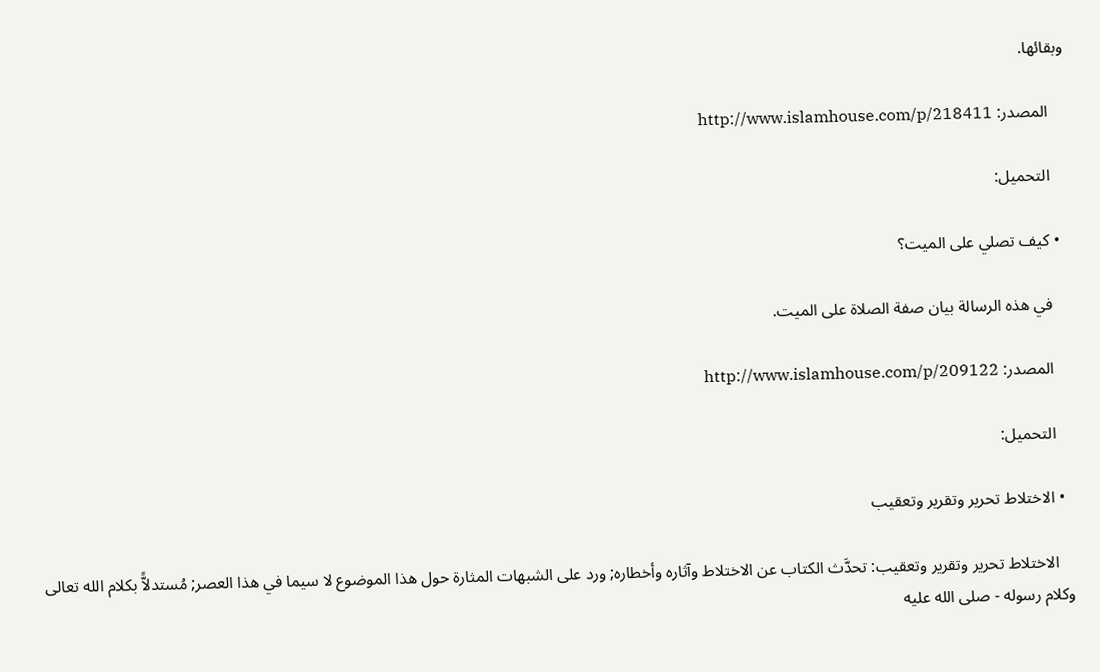وبقائها.

    المصدر: http://www.islamhouse.com/p/218411

    التحميل:

  • كيف تصلي على الميت؟

    في هذه الرسالة بيان صفة الصلاة على الميت.

    المصدر: http://www.islamhouse.com/p/209122

    التحميل:

  • الاختلاط تحرير وتقرير وتعقيب

    الاختلاط تحرير وتقرير وتعقيب: تحدَّث الكتاب عن الاختلاط وآثاره وأخطاره; ورد على الشبهات المثارة حول هذا الموضوع لا سيما في هذا العصر; مُستدلاًّ بكلام الله تعالى وكلام رسوله - صلى الله عليه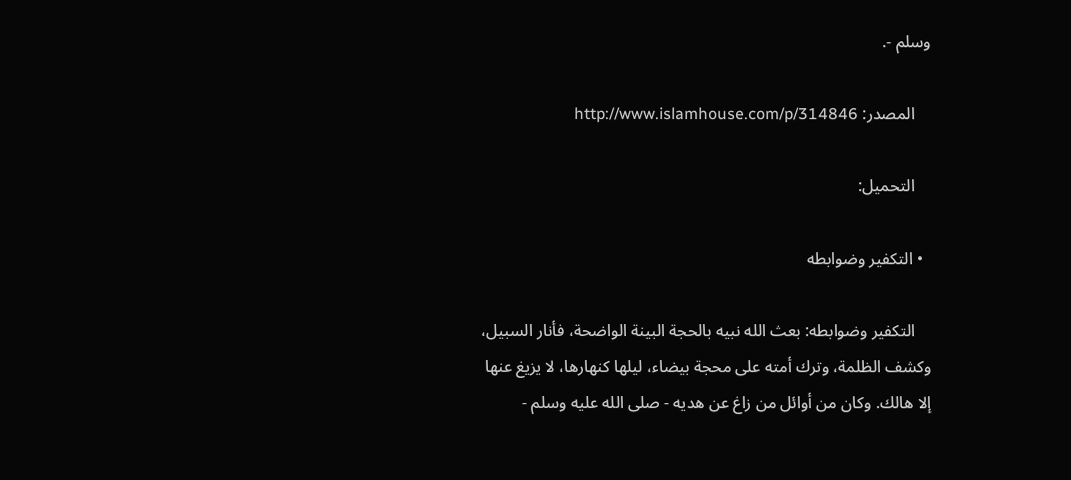وسلم -.

    المصدر: http://www.islamhouse.com/p/314846

    التحميل:

  • التكفير وضوابطه

    التكفير وضوابطه: بعث الله نبيه بالحجة البينة الواضحة، فأنار السبيل، وكشف الظلمة، وترك أمته على محجة بيضاء، ليلها كنهارها، لا يزيغ عنها إلا هالك. وكان من أوائل من زاغ عن هديه - صلى الله عليه وسلم -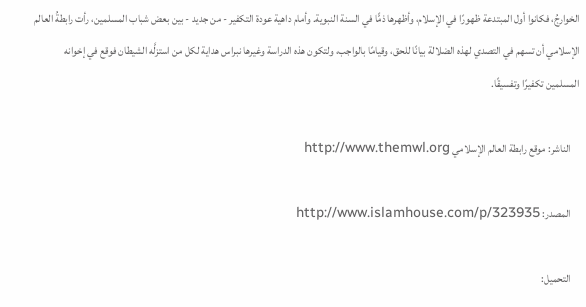الخوارجُ، فكانوا أول المبتدعة ظهورًا في الإسلام، وأظهرها ذمًّا في السنة النبوية. وأمام داهية عودة التكفير - من جديد - بين بعض شباب المسلمين، رأت رابطةُ العالم الإسلامي أن تسهم في التصدي لهذه الضلالة بيانًا للحق، وقيامًا بالواجب، ولتكون هذه الدراسة وغيرها نبراس هداية لكل من استزلَّه الشيطان فوقع في إخوانه المسلمين تكفيرًا وتفسيقًا.

    الناشر: موقع رابطة العالم الإسلامي http://www.themwl.org

    المصدر: http://www.islamhouse.com/p/323935

    التحميل: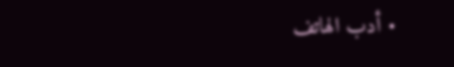• أدب الهاتف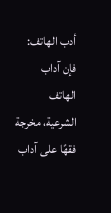أدب الهاتف: فإن آداب الهاتف الشرعية، مخرجة فقهًا على آداب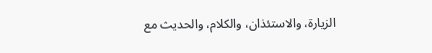الزيارة، والاستئذان، والكلام، والحديث مع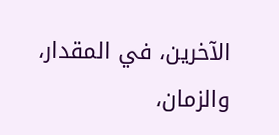الآخرين، في المقدار، والزمان،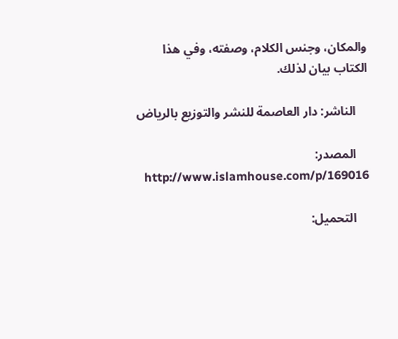والمكان، وجنس الكلام، وصفته، وفي هذا الكتاب بيان لذلك.

    الناشر: دار العاصمة للنشر والتوزيع بالرياض

    المصدر: http://www.islamhouse.com/p/169016

    التحميل: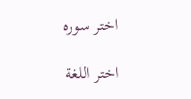اختر سوره

اختر اللغة